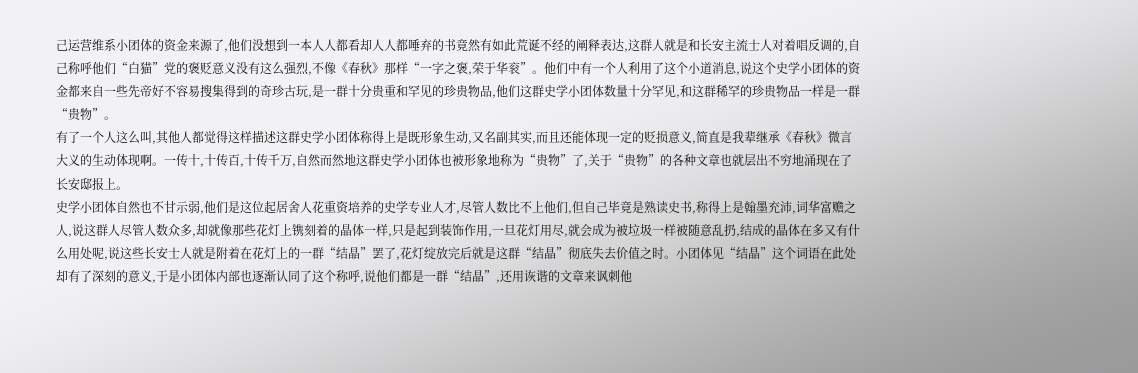己运营维系小团体的资金来源了,他们没想到一本人人都看却人人都唾弃的书竟然有如此荒诞不经的阐释表达,这群人就是和长安主流士人对着唱反调的,自己称呼他们“白猫”党的褒贬意义没有这么强烈,不像《春秋》那样“一字之褒,荣于华衮”。他们中有一个人利用了这个小道消息,说这个史学小团体的资金都来自一些先帝好不容易搜集得到的奇珍古玩,是一群十分贵重和罕见的珍贵物品,他们这群史学小团体数量十分罕见,和这群稀罕的珍贵物品一样是一群“贵物”。
有了一个人这么叫,其他人都觉得这样描述这群史学小团体称得上是既形象生动,又名副其实,而且还能体现一定的贬损意义,简直是我辈继承《春秋》微言大义的生动体现啊。一传十,十传百,十传千万,自然而然地这群史学小团体也被形象地称为“贵物”了,关于“贵物”的各种文章也就层出不穷地涌现在了长安邸报上。
史学小团体自然也不甘示弱,他们是这位起居舍人花重资培养的史学专业人才,尽管人数比不上他们,但自己毕竟是熟读史书,称得上是翰墨充沛,词华富赡之人,说这群人尽管人数众多,却就像那些花灯上镌刻着的晶体一样,只是起到装饰作用,一旦花灯用尽,就会成为被垃圾一样被随意乱扔,结成的晶体在多又有什么用处呢,说这些长安士人就是附着在花灯上的一群“结晶”罢了,花灯绽放完后就是这群“结晶”彻底失去价值之时。小团体见“结晶”这个词语在此处却有了深刻的意义,于是小团体内部也逐渐认同了这个称呼,说他们都是一群“结晶”,还用诙谐的文章来讽刺他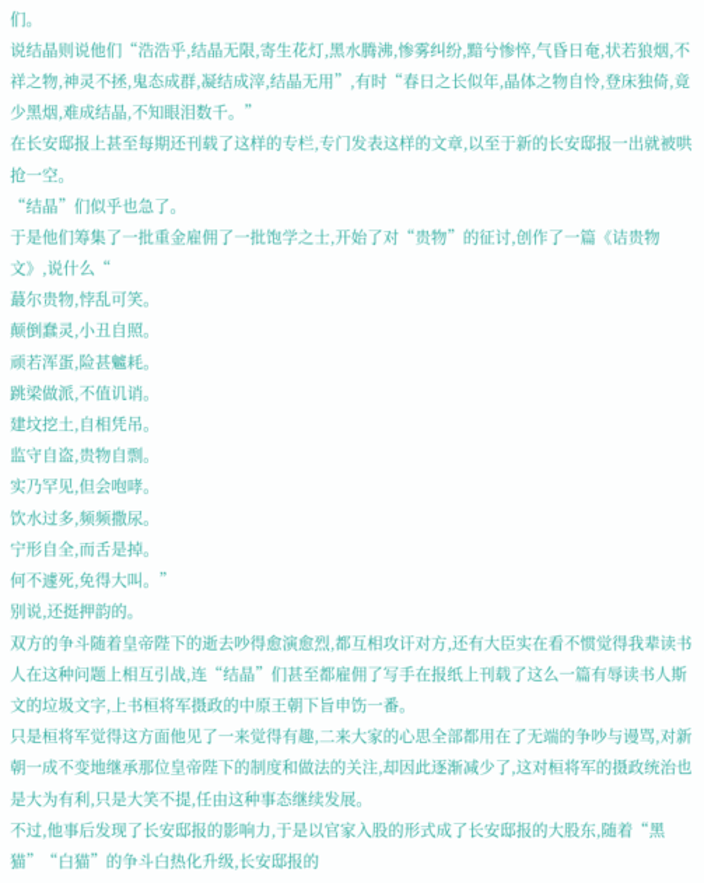们。
说结晶则说他们“浩浩乎,结晶无限,寄生花灯,黑水腾沸,惨雾纠纷,黯兮惨悴,气昏日奄,状若狼烟,不祥之物,神灵不拯,鬼态成群,凝结成滓,结晶无用”,有时“春日之长似年,晶体之物自怜,登床独倚,竟少黑烟,难成结晶,不知眼泪数千。”
在长安邸报上甚至每期还刊载了这样的专栏,专门发表这样的文章,以至于新的长安邸报一出就被哄抢一空。
“结晶”们似乎也急了。
于是他们筹集了一批重金雇佣了一批饱学之士,开始了对“贵物”的征讨,创作了一篇《诘贵物文》,说什么“
蕞尔贵物,悖乱可笑。
颠倒蠢灵,小丑自照。
顽若浑蛋,险甚魖耗。
跳梁做派,不值讥诮。
建坟挖土,自相凭吊。
监守自盗,贵物自剽。
实乃罕见,但会咆哮。
饮水过多,频频撒尿。
宁形自全,而舌是掉。
何不遽死,免得大叫。”
别说,还挺押韵的。
双方的争斗随着皇帝陛下的逝去吵得愈演愈烈,都互相攻讦对方,还有大臣实在看不惯觉得我辈读书人在这种问题上相互引战,连“结晶”们甚至都雇佣了写手在报纸上刊载了这么一篇有辱读书人斯文的垃圾文字,上书桓将军摄政的中原王朝下旨申饬一番。
只是桓将军觉得这方面他见了一来觉得有趣,二来大家的心思全部都用在了无端的争吵与谩骂,对新朝一成不变地继承那位皇帝陛下的制度和做法的关注,却因此逐渐减少了,这对桓将军的摄政统治也是大为有利,只是大笑不提,任由这种事态继续发展。
不过,他事后发现了长安邸报的影响力,于是以官家入股的形式成了长安邸报的大股东,随着“黑猫”“白猫”的争斗白热化升级,长安邸报的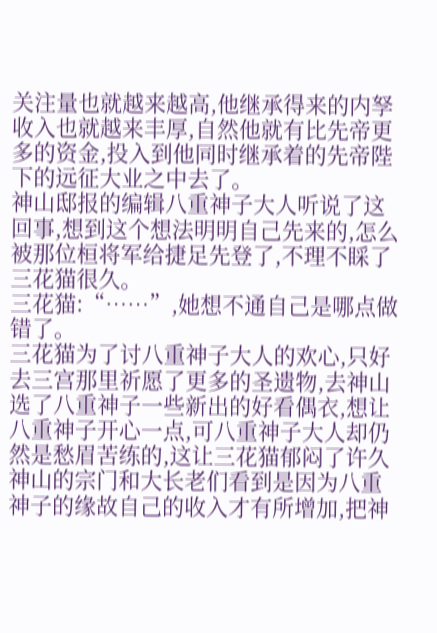关注量也就越来越高,他继承得来的内孥收入也就越来丰厚,自然他就有比先帝更多的资金,投入到他同时继承着的先帝陛下的远征大业之中去了。
神山邸报的编辑八重神子大人听说了这回事,想到这个想法明明自己先来的,怎么被那位桓将军给捷足先登了,不理不睬了三花猫很久。
三花猫:“……”,她想不通自己是哪点做错了。
三花猫为了讨八重神子大人的欢心,只好去三宫那里祈愿了更多的圣遗物,去神山选了八重神子一些新出的好看偶衣,想让八重神子开心一点,可八重神子大人却仍然是愁眉苦练的,这让三花猫郁闷了许久
神山的宗门和大长老们看到是因为八重神子的缘故自己的收入才有所增加,把神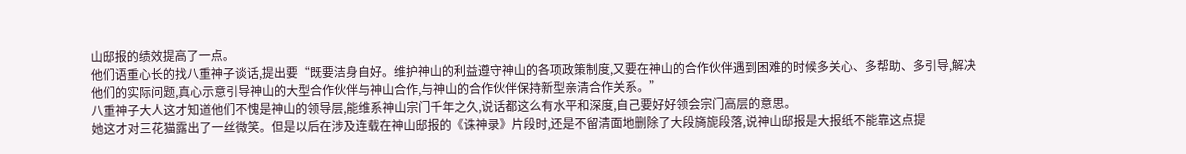山邸报的绩效提高了一点。
他们语重心长的找八重神子谈话,提出要“既要洁身自好。维护神山的利益遵守神山的各项政策制度,又要在神山的合作伙伴遇到困难的时候多关心、多帮助、多引导,解决他们的实际问题,真心示意引导神山的大型合作伙伴与神山合作,与神山的合作伙伴保持新型亲清合作关系。”
八重神子大人这才知道他们不愧是神山的领导层,能维系神山宗门千年之久,说话都这么有水平和深度,自己要好好领会宗门高层的意思。
她这才对三花猫露出了一丝微笑。但是以后在涉及连载在神山邸报的《诛神录》片段时,还是不留清面地删除了大段旖旎段落,说神山邸报是大报纸不能靠这点提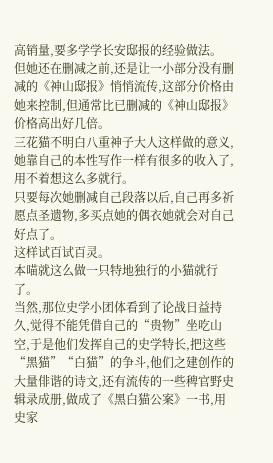高销量,要多学学长安邸报的经验做法。
但她还在删减之前,还是让一小部分没有删减的《神山邸报》悄悄流传,这部分价格由她来控制,但通常比已删减的《神山邸报》价格高出好几倍。
三花猫不明白八重神子大人这样做的意义,她靠自己的本性写作一样有很多的收入了,用不着想这么多就行。
只要每次她删减自己段落以后,自己再多祈愿点圣遗物,多买点她的偶衣她就会对自己好点了。
这样试百试百灵。
本喵就这么做一只特地独行的小猫就行了。
当然,那位史学小团体看到了论战日益持久,觉得不能凭借自己的“贵物”坐吃山空,于是他们发挥自己的史学特长,把这些“黑猫”“白猫”的争斗,他们之建创作的大量俳谐的诗文,还有流传的一些稗官野史辑录成册,做成了《黑白猫公案》一书,用史家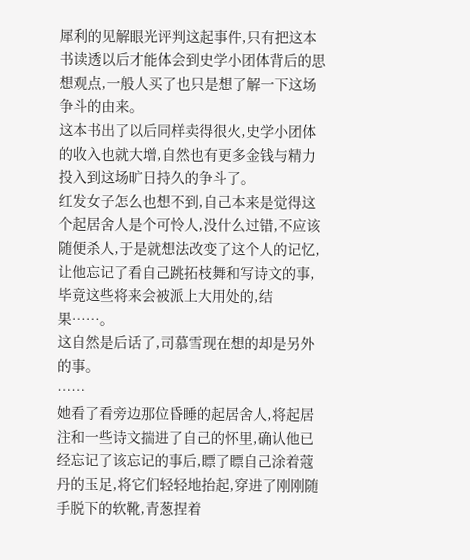犀利的见解眼光评判这起事件,只有把这本书读透以后才能体会到史学小团体背后的思想观点,一般人买了也只是想了解一下这场争斗的由来。
这本书出了以后同样卖得很火,史学小团体的收入也就大增,自然也有更多金钱与精力投入到这场旷日持久的争斗了。
红发女子怎么也想不到,自己本来是觉得这个起居舍人是个可怜人,没什么过错,不应该随便杀人,于是就想法改变了这个人的记忆,让他忘记了看自己跳拓枝舞和写诗文的事,毕竟这些将来会被派上大用处的,结果……。
这自然是后话了,司慕雪现在想的却是另外的事。
……
她看了看旁边那位昏睡的起居舍人,将起居注和一些诗文揣进了自己的怀里,确认他已经忘记了该忘记的事后,瞟了瞟自己涂着蔻丹的玉足,将它们轻轻地抬起,穿进了刚刚随手脱下的软靴,青葱捏着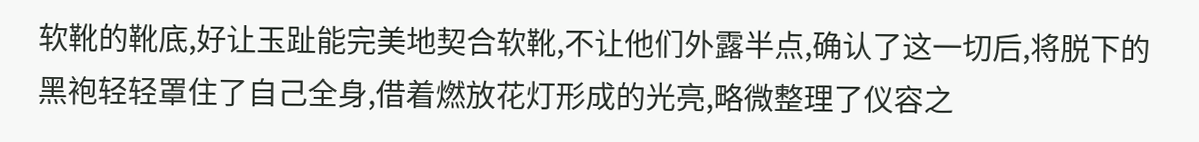软靴的靴底,好让玉趾能完美地契合软靴,不让他们外露半点,确认了这一切后,将脱下的黑袍轻轻罩住了自己全身,借着燃放花灯形成的光亮,略微整理了仪容之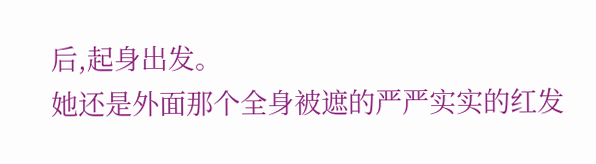后,起身出发。
她还是外面那个全身被遮的严严实实的红发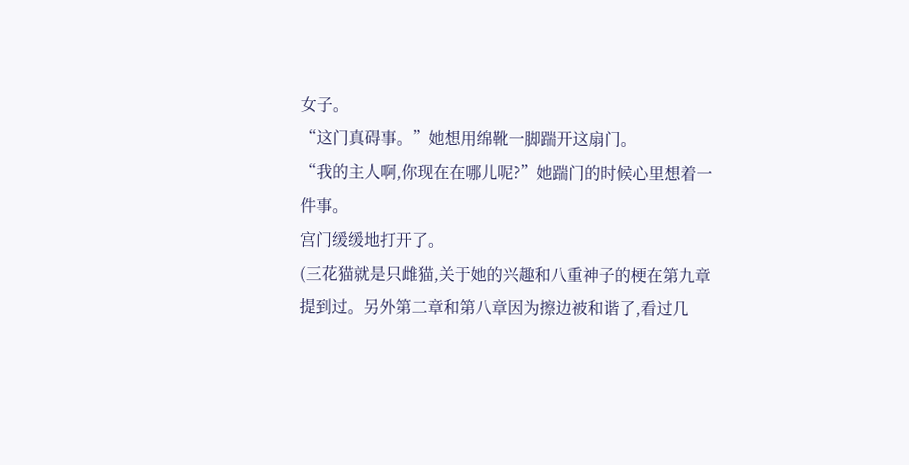女子。
“这门真碍事。”她想用绵靴一脚踹开这扇门。
“我的主人啊,你现在在哪儿呢?”她踹门的时候心里想着一件事。
宫门缓缓地打开了。
(三花猫就是只雌猫,关于她的兴趣和八重神子的梗在第九章提到过。另外第二章和第八章因为擦边被和谐了,看过几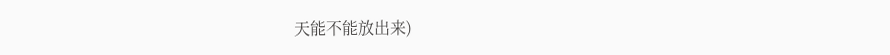天能不能放出来)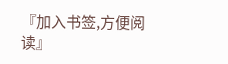『加入书签,方便阅读』